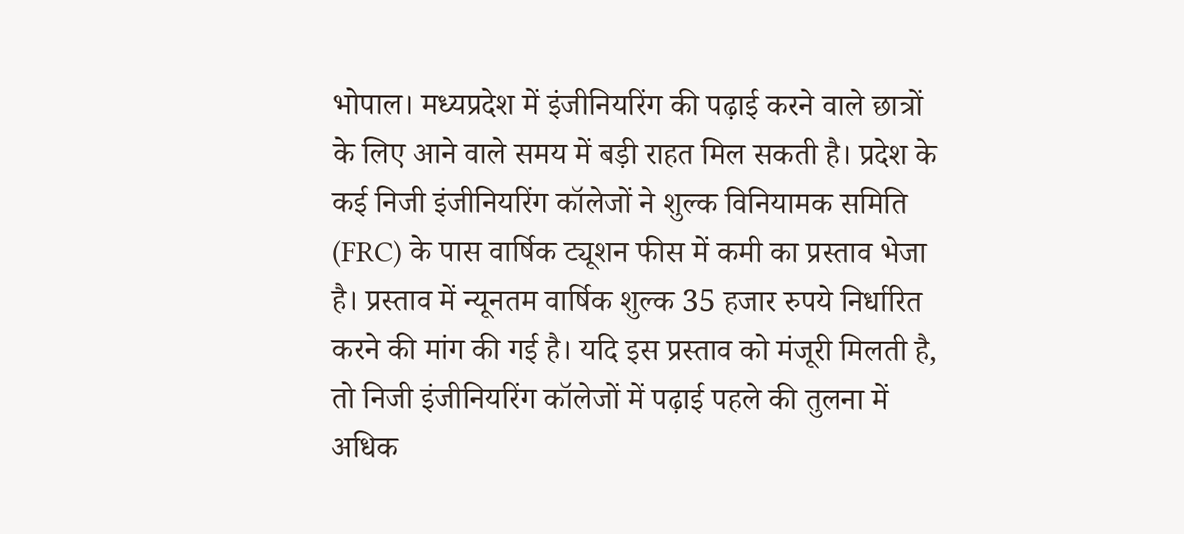भोपाल। मध्यप्रदेश में इंजीनियरिंग की पढ़ाई करने वाले छात्रों के लिए आने वाले समय में बड़ी राहत मिल सकती है। प्रदेश के कई निजी इंजीनियरिंग कॉलेजों ने शुल्क विनियामक समिति (FRC) के पास वार्षिक ट्यूशन फीस में कमी का प्रस्ताव भेजा है। प्रस्ताव में न्यूनतम वार्षिक शुल्क 35 हजार रुपये निर्धारित करने की मांग की गई है। यदि इस प्रस्ताव को मंजूरी मिलती है, तो निजी इंजीनियरिंग कॉलेजों में पढ़ाई पहले की तुलना में अधिक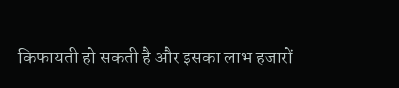किफायती हो सकती है और इसका लाभ हजारों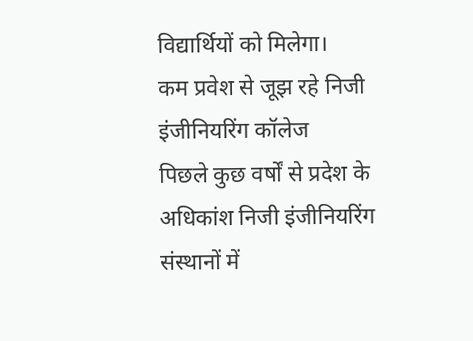विद्यार्थियों को मिलेगा।
कम प्रवेश से जूझ रहे निजी इंजीनियरिंग कॉलेज
पिछले कुछ वर्षों से प्रदेश के अधिकांश निजी इंजीनियरिंग संस्थानों में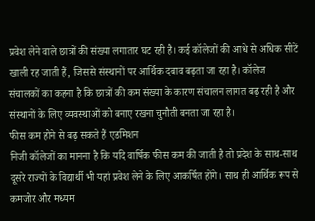प्रवेश लेने वाले छात्रों की संख्या लगातार घट रही है। कई कॉलेजों की आधे से अधिक सीटें खाली रह जाती हैं, जिससे संस्थानों पर आर्थिक दबाव बढ़ता जा रहा है। कॉलेज संचालकों का कहना है कि छात्रों की कम संख्या के कारण संचालन लागत बढ़ रही है और संस्थानों के लिए व्यवस्थाओं को बनाए रखना चुनौती बनता जा रहा है।
फीस कम होने से बढ़ सकते हैं एडमिशन
निजी कॉलेजों का मानना है कि यदि वार्षिक फीस कम की जाती है तो प्रदेश के साथ-साथ दूसरे राज्यों के विद्यार्थी भी यहां प्रवेश लेने के लिए आकर्षित होंगे। साथ ही आर्थिक रूप से कमजोर और मध्यम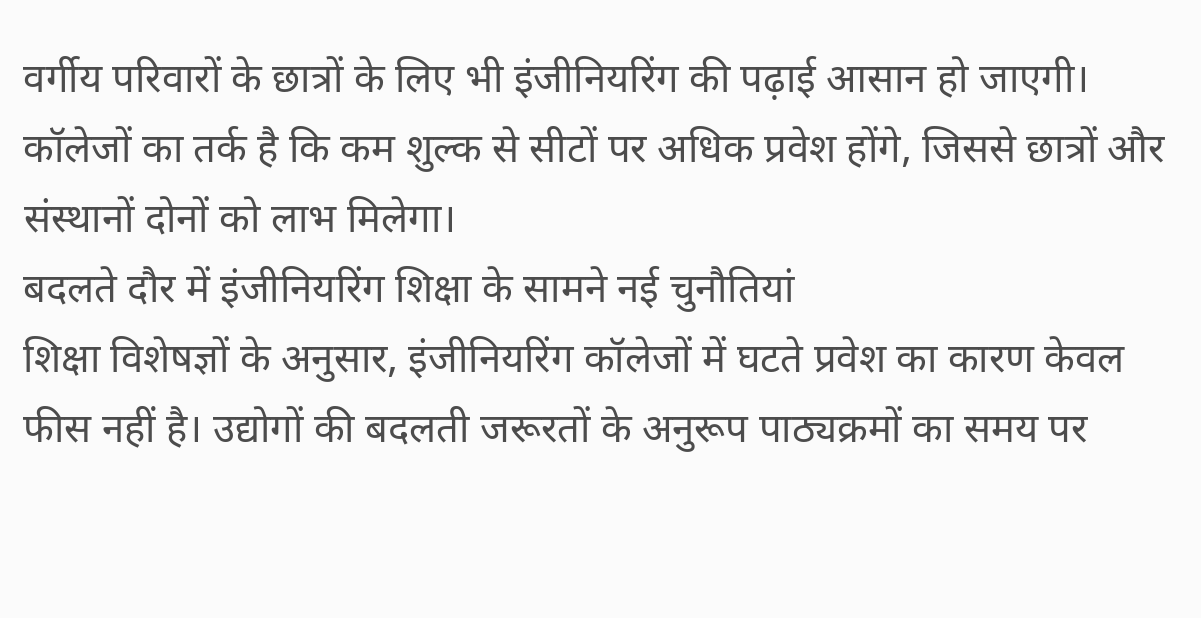वर्गीय परिवारों के छात्रों के लिए भी इंजीनियरिंग की पढ़ाई आसान हो जाएगी। कॉलेजों का तर्क है कि कम शुल्क से सीटों पर अधिक प्रवेश होंगे, जिससे छात्रों और संस्थानों दोनों को लाभ मिलेगा।
बदलते दौर में इंजीनियरिंग शिक्षा के सामने नई चुनौतियां
शिक्षा विशेषज्ञों के अनुसार, इंजीनियरिंग कॉलेजों में घटते प्रवेश का कारण केवल फीस नहीं है। उद्योगों की बदलती जरूरतों के अनुरूप पाठ्यक्रमों का समय पर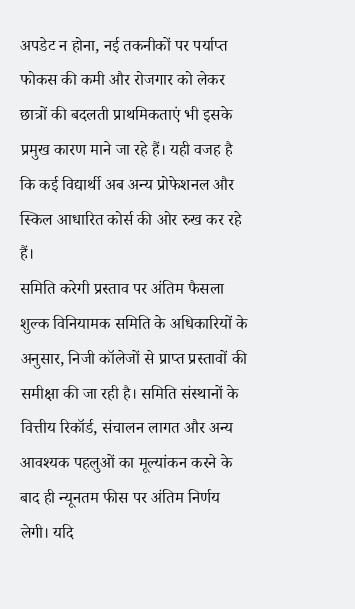अपडेट न होना, नई तकनीकों पर पर्याप्त फोकस की कमी और रोजगार को लेकर छात्रों की बदलती प्राथमिकताएं भी इसके प्रमुख कारण माने जा रहे हैं। यही वजह है कि कई विद्यार्थी अब अन्य प्रोफेशनल और स्किल आधारित कोर्स की ओर रुख कर रहे हैं।
समिति करेगी प्रस्ताव पर अंतिम फैसला
शुल्क विनियामक समिति के अधिकारियों के अनुसार, निजी कॉलेजों से प्राप्त प्रस्तावों की समीक्षा की जा रही है। समिति संस्थानों के वित्तीय रिकॉर्ड, संचालन लागत और अन्य आवश्यक पहलुओं का मूल्यांकन करने के बाद ही न्यूनतम फीस पर अंतिम निर्णय लेगी। यदि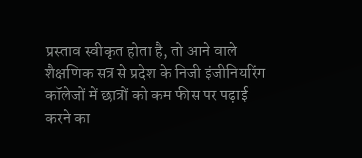प्रस्ताव स्वीकृत होता है, तो आने वाले शैक्षणिक सत्र से प्रदेश के निजी इंजीनियरिंग कॉलेजों में छात्रों को कम फीस पर पढ़ाई करने का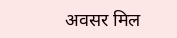अवसर मिल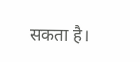सकता है।